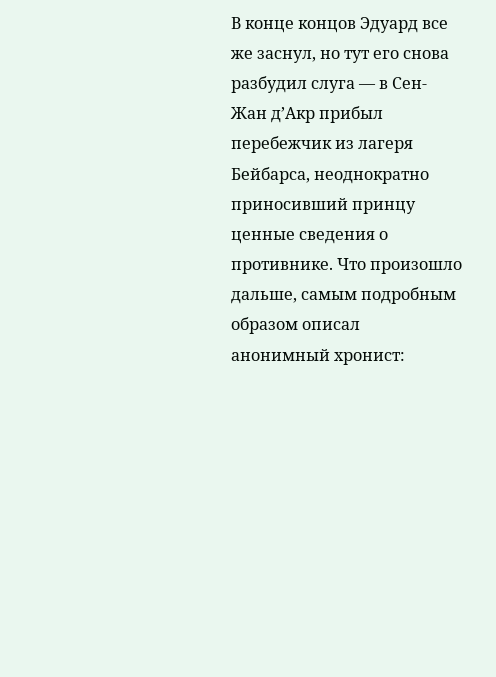В конце концов Эдуард все же заснул, но тут его снова разбудил слуга — в Сен-Жан д’Акр прибыл перебежчик из лагеря Бейбарса, неоднократно приносивший принцу ценные сведения о противнике. Что произошло дальше, самым подробным образом описал анонимный хронист: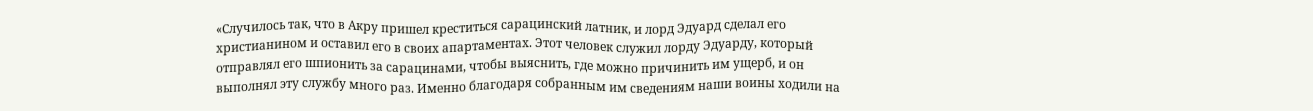«Случилось так, что в Акру пришел креститься сарацинский латник, и лорд Эдуард сделал его христианином и оставил его в своих апартаментах. Этот человек служил лорду Эдуарду, который отправлял его шпионить за сарацинами, чтобы выяснить, где можно причинить им ущерб, и он выполнял эту службу много раз. Именно благодаря собранным им сведениям наши воины ходили на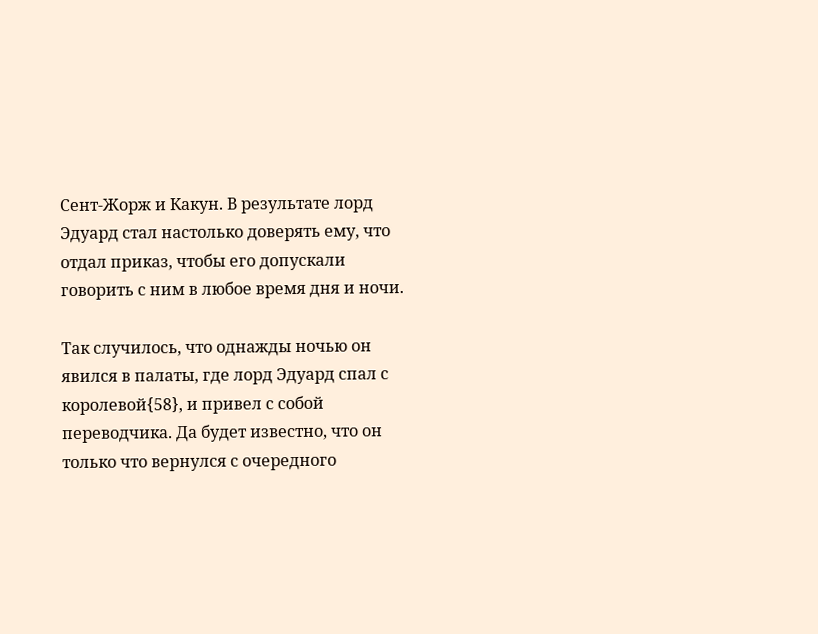Сент-Жорж и Какун. В результате лорд Эдуард стал настолько доверять ему, что отдал приказ, чтобы его допускали говорить с ним в любое время дня и ночи.

Так случилось, что однажды ночью он явился в палаты, где лорд Эдуард спал с королевой{58}, и привел с собой переводчика. Да будет известно, что он только что вернулся с очередного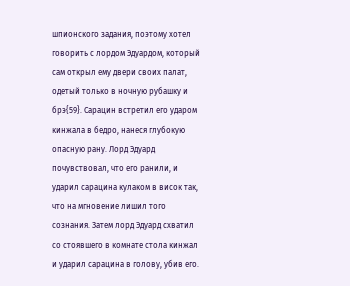шпионского задания, поэтому хотел говорить с лордом Эдуардом, который сам открыл ему двери своих палат, одетый только в ночную рубашку и брэ{59}. Сарацин встретил его ударом кинжала в бедро, нанеся глубокую опасную рану. Лорд Эдуард почувствовал, что его ранили, и ударил сарацина кулаком в висок так, что на мгновение лишил того сознания. Затем лорд Эдуард схватил со стоявшего в комнате стола кинжал и ударил сарацина в голову, убив его.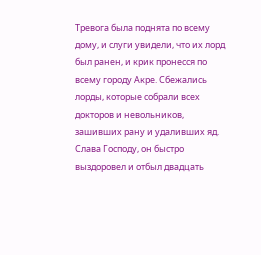Тревога была поднята по всему дому, и слуги увидели, что их лорд был ранен, и крик пронесся по всему городу Акре. Сбежались лорды, которые собрали всех докторов и невольников, зашивших рану и удаливших яд. Слава Господу, он быстро выздоровел и отбыл двадцать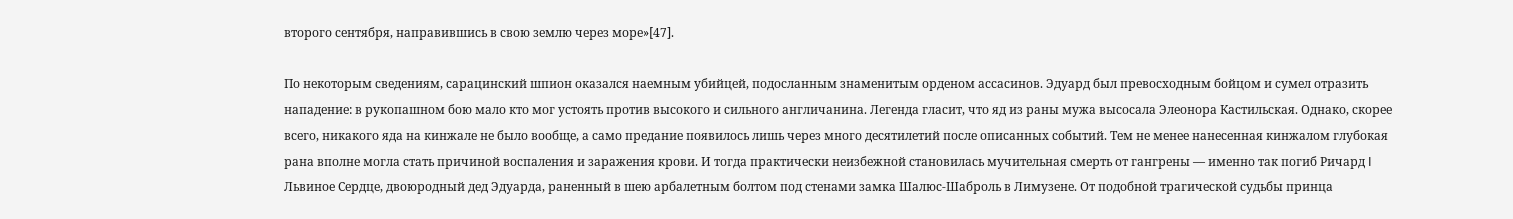второго сентября, направившись в свою землю через море»[47].

По некоторым сведениям, сарацинский шпион оказался наемным убийцей, подосланным знаменитым орденом ассасинов. Эдуард был превосходным бойцом и сумел отразить нападение: в рукопашном бою мало кто мог устоять против высокого и сильного англичанина. Легенда гласит, что яд из раны мужа высосала Элеонора Кастильская. Однако, скорее всего, никакого яда на кинжале не было вообще, а само предание появилось лишь через много десятилетий после описанных событий. Тем не менее нанесенная кинжалом глубокая рана вполне могла стать причиной воспаления и заражения крови. И тогда практически неизбежной становилась мучительная смерть от гангрены — именно так погиб Ричард I Львиное Сердце, двоюродный дед Эдуарда, раненный в шею арбалетным болтом под стенами замка Шалюс-Шаброль в Лимузене. От подобной трагической судьбы принца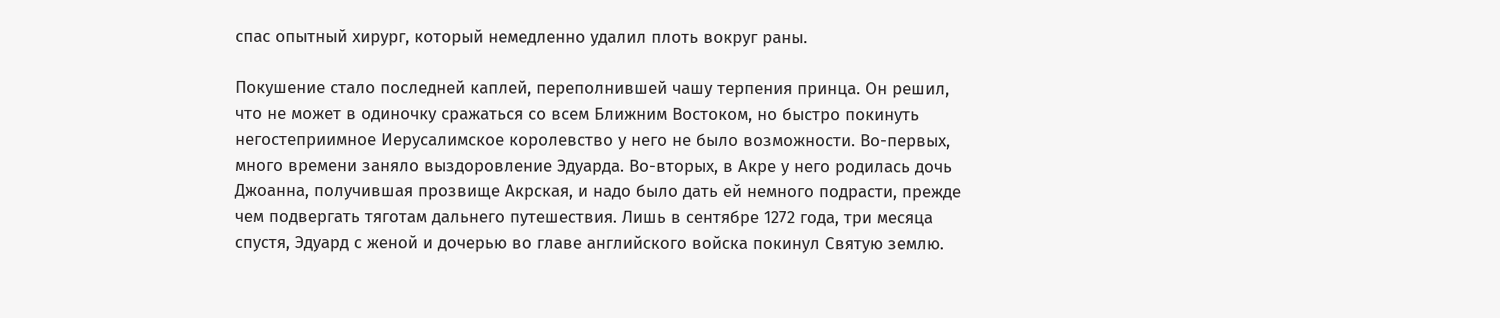спас опытный хирург, который немедленно удалил плоть вокруг раны.

Покушение стало последней каплей, переполнившей чашу терпения принца. Он решил, что не может в одиночку сражаться со всем Ближним Востоком, но быстро покинуть негостеприимное Иерусалимское королевство у него не было возможности. Во-первых, много времени заняло выздоровление Эдуарда. Во-вторых, в Акре у него родилась дочь Джоанна, получившая прозвище Акрская, и надо было дать ей немного подрасти, прежде чем подвергать тяготам дальнего путешествия. Лишь в сентябре 1272 года, три месяца спустя, Эдуард с женой и дочерью во главе английского войска покинул Святую землю.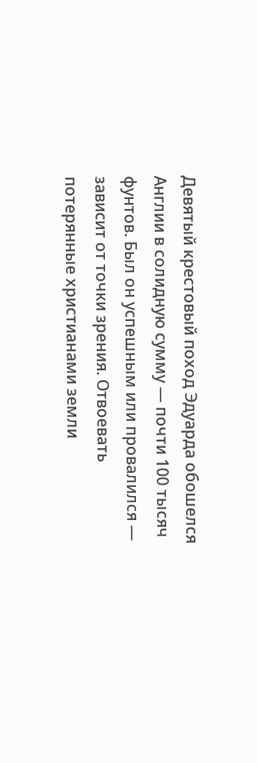Девятый крестовый поход Эдуарда обошелся Англии в солидную сумму — почти 100 тысяч фунтов. Был он успешным или провалился — зависит от точки зрения. Отвоевать потерянные христианами земли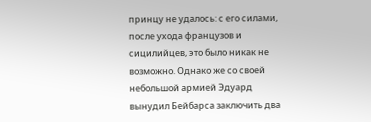принцу не удалось: с его силами, после ухода французов и сицилийцев, это было никак не возможно. Однако же со своей небольшой армией Эдуард вынудил Бейбарса заключить два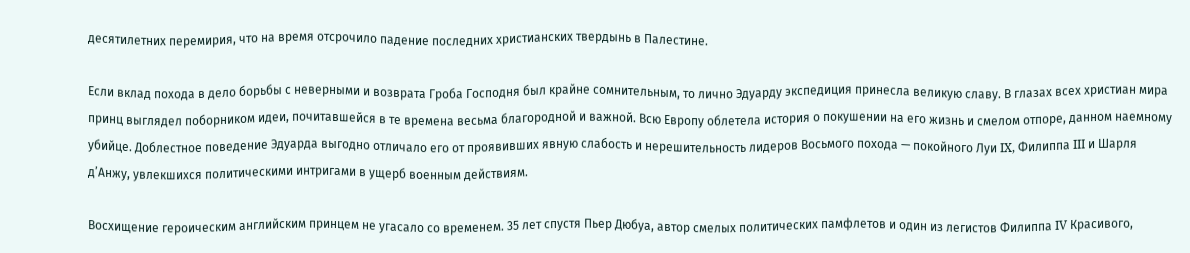десятилетних перемирия, что на время отсрочило падение последних христианских твердынь в Палестине.

Если вклад похода в дело борьбы с неверными и возврата Гроба Господня был крайне сомнительным, то лично Эдуарду экспедиция принесла великую славу. В глазах всех христиан мира принц выглядел поборником идеи, почитавшейся в те времена весьма благородной и важной. Всю Европу облетела история о покушении на его жизнь и смелом отпоре, данном наемному убийце. Доблестное поведение Эдуарда выгодно отличало его от проявивших явную слабость и нерешительность лидеров Восьмого похода — покойного Луи IX, Филиппа III и Шарля д’Анжу, увлекшихся политическими интригами в ущерб военным действиям.

Восхищение героическим английским принцем не угасало со временем. 35 лет спустя Пьер Дюбуа, автор смелых политических памфлетов и один из легистов Филиппа IV Красивого,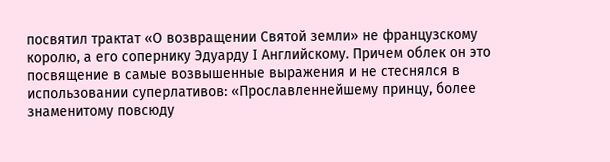посвятил трактат «О возвращении Святой земли» не французскому королю, а его сопернику Эдуарду I Английскому. Причем облек он это посвящение в самые возвышенные выражения и не стеснялся в использовании суперлативов: «Прославленнейшему принцу, более знаменитому повсюду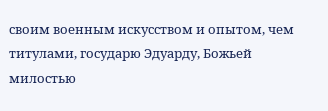своим военным искусством и опытом, чем титулами, государю Эдуарду, Божьей милостью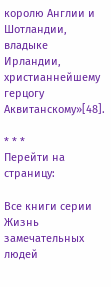королю Англии и Шотландии, владыке Ирландии, христианнейшему герцогу Аквитанскому»[48].

* * *
Перейти на страницу:

Все книги серии Жизнь замечательных людей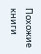Похожие книги